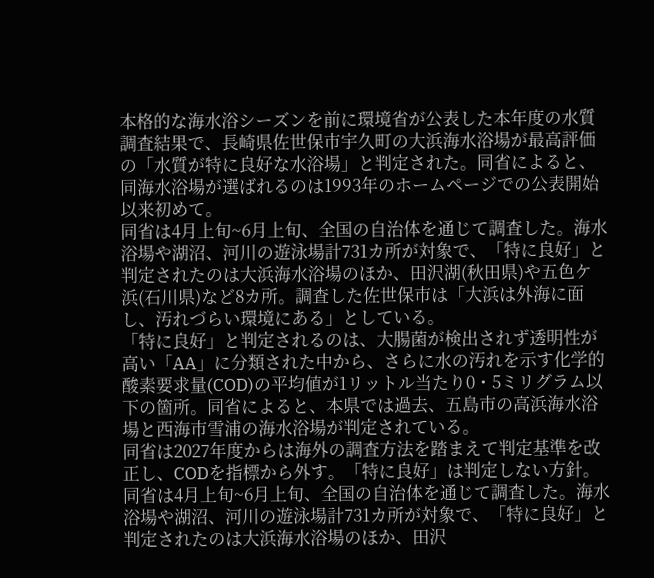本格的な海水浴シーズンを前に環境省が公表した本年度の水質調査結果で、長崎県佐世保市宇久町の大浜海水浴場が最高評価の「水質が特に良好な水浴場」と判定された。同省によると、同海水浴場が選ばれるのは1993年のホームページでの公表開始以来初めて。
同省は4月上旬~6月上旬、全国の自治体を通じて調査した。海水浴場や湖沼、河川の遊泳場計731カ所が対象で、「特に良好」と判定されたのは大浜海水浴場のほか、田沢湖(秋田県)や五色ケ浜(石川県)など8カ所。調査した佐世保市は「大浜は外海に面し、汚れづらい環境にある」としている。
「特に良好」と判定されるのは、大腸菌が検出されず透明性が高い「AA」に分類された中から、さらに水の汚れを示す化学的酸素要求量(COD)の平均値が1リットル当たり0・5ミリグラム以下の箇所。同省によると、本県では過去、五島市の高浜海水浴場と西海市雪浦の海水浴場が判定されている。
同省は2027年度からは海外の調査方法を踏まえて判定基準を改正し、CODを指標から外す。「特に良好」は判定しない方針。
同省は4月上旬~6月上旬、全国の自治体を通じて調査した。海水浴場や湖沼、河川の遊泳場計731カ所が対象で、「特に良好」と判定されたのは大浜海水浴場のほか、田沢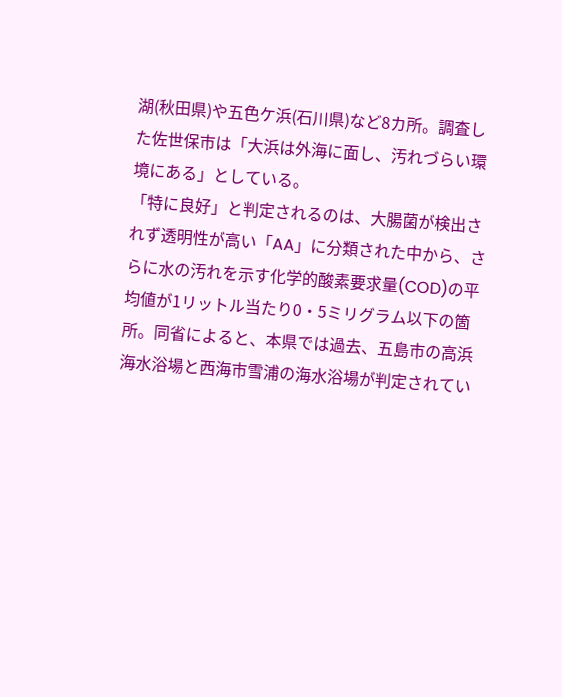湖(秋田県)や五色ケ浜(石川県)など8カ所。調査した佐世保市は「大浜は外海に面し、汚れづらい環境にある」としている。
「特に良好」と判定されるのは、大腸菌が検出されず透明性が高い「AA」に分類された中から、さらに水の汚れを示す化学的酸素要求量(COD)の平均値が1リットル当たり0・5ミリグラム以下の箇所。同省によると、本県では過去、五島市の高浜海水浴場と西海市雪浦の海水浴場が判定されてい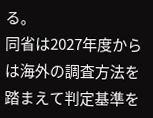る。
同省は2027年度からは海外の調査方法を踏まえて判定基準を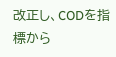改正し、CODを指標から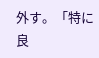外す。「特に良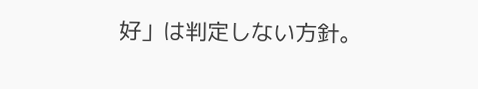好」は判定しない方針。